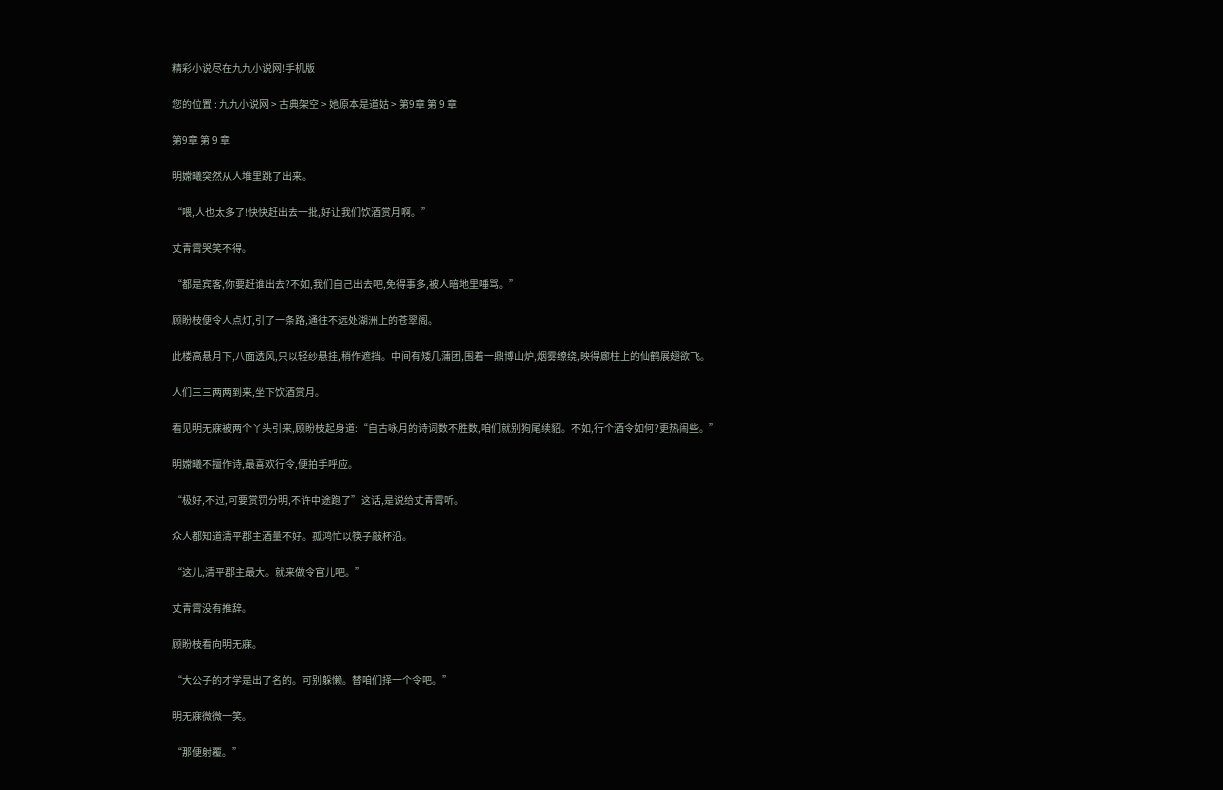精彩小说尽在九九小说网!手机版

您的位置 : 九九小说网 > 古典架空 > 她原本是道姑 > 第9章 第 9 章

第9章 第 9 章

明嫦曦突然从人堆里跳了出来。

“喂,人也太多了!快快赶出去一批,好让我们饮酒赏月啊。”

丈青霄哭笑不得。

“都是宾客,你要赶谁出去?不如,我们自己出去吧,免得事多,被人暗地里唾骂。”

顾盼枝便令人点灯,引了一条路,通往不远处湖洲上的苍翠阁。

此楼高悬月下,八面透风,只以轻纱悬挂,稍作遮挡。中间有矮几蒲团,围着一鼎博山炉,烟雾缭绕,映得廊柱上的仙鹤展翅欲飞。

人们三三两两到来,坐下饮酒赏月。

看见明无寐被两个丫头引来,顾盼枝起身道:“自古咏月的诗词数不胜数,咱们就别狗尾续貂。不如,行个酒令如何?更热闹些。”

明嫦曦不擅作诗,最喜欢行令,便拍手呼应。

“极好,不过,可要赏罚分明,不许中途跑了”这话,是说给丈青霄听。

众人都知道清平郡主酒量不好。孤鸿忙以筷子敲杯沿。

“这儿,清平郡主最大。就来做令官儿吧。”

丈青霄没有推辞。

顾盼枝看向明无寐。

“大公子的才学是出了名的。可别躲懒。替咱们择一个令吧。”

明无寐微微一笑。

“那便射覆。”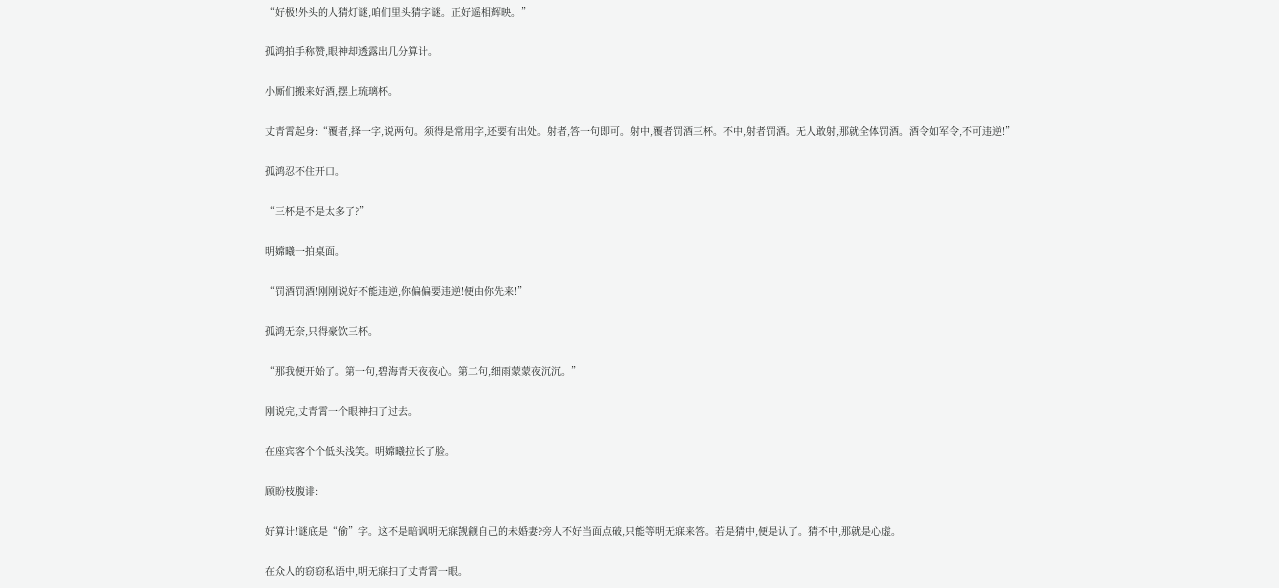“好极!外头的人猜灯谜,咱们里头猜字谜。正好遥相辉映。”

孤鸿拍手称赞,眼神却透露出几分算计。

小厮们搬来好酒,摆上琉璃杯。

丈青霄起身:“覆者,择一字,说两句。须得是常用字,还要有出处。射者,答一句即可。射中,覆者罚酒三杯。不中,射者罚酒。无人敢射,那就全体罚酒。酒令如军令,不可违逆!”

孤鸿忍不住开口。

“三杯是不是太多了?”

明嫦曦一拍桌面。

“罚酒罚酒!刚刚说好不能违逆,你偏偏要违逆!便由你先来!”

孤鸿无奈,只得豪饮三杯。

“那我便开始了。第一句,碧海青天夜夜心。第二句,细雨蒙蒙夜沉沉。”

刚说完,丈青霄一个眼神扫了过去。

在座宾客个个低头浅笑。明嫦曦拉长了脸。

顾盼枝腹诽:

好算计!谜底是“偷”字。这不是暗讽明无寐觊觎自己的未婚妻?旁人不好当面点破,只能等明无寐来答。若是猜中,便是认了。猜不中,那就是心虚。

在众人的窃窃私语中,明无寐扫了丈青霄一眼。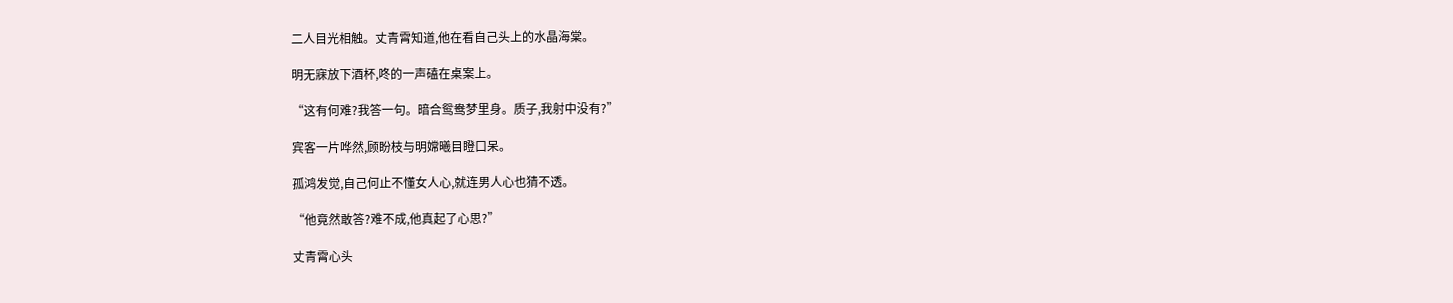二人目光相触。丈青霄知道,他在看自己头上的水晶海棠。

明无寐放下酒杯,咚的一声磕在桌案上。

“这有何难?我答一句。暗合鸳鸯梦里身。质子,我射中没有?”

宾客一片哗然,顾盼枝与明嫦曦目瞪口呆。

孤鸿发觉,自己何止不懂女人心,就连男人心也猜不透。

“他竟然敢答?难不成,他真起了心思?”

丈青霄心头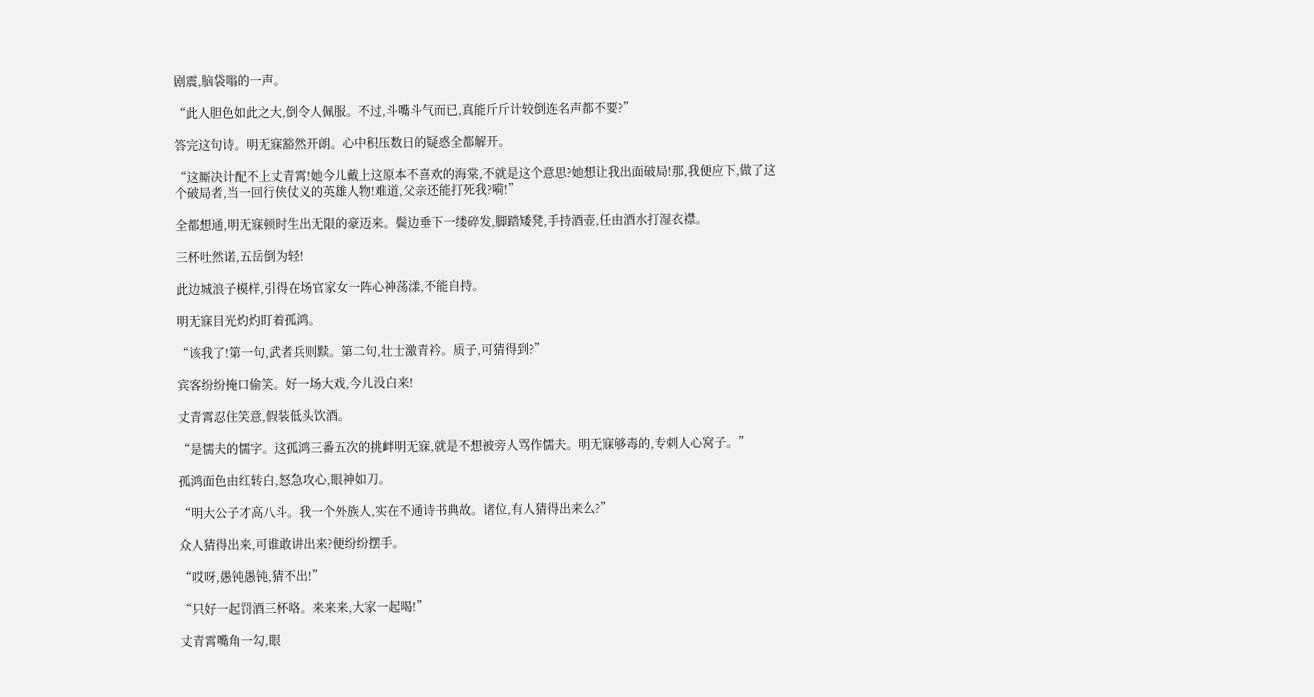剧震,脑袋嗡的一声。

“此人胆色如此之大,倒令人佩服。不过,斗嘴斗气而已,真能斤斤计较倒连名声都不要?”

答完这句诗。明无寐豁然开朗。心中积压数日的疑惑全都解开。

“这厮决计配不上丈青霄!她今儿戴上这原本不喜欢的海棠,不就是这个意思?她想让我出面破局!那,我便应下,做了这个破局者,当一回行侠仗义的英雄人物!难道,父亲还能打死我?嗬!”

全都想通,明无寐顿时生出无限的豪迈来。鬓边垂下一缕碎发,脚踏矮凳,手持酒壶,任由酒水打湿衣襟。

三杯吐然诺,五岳倒为轻!

此边城浪子模样,引得在场官家女一阵心神荡漾,不能自持。

明无寐目光灼灼盯着孤鸿。

“该我了!第一句,武者兵则黩。第二句,壮士激青衿。质子,可猜得到?”

宾客纷纷掩口偷笑。好一场大戏,今儿没白来!

丈青霄忍住笑意,假装低头饮酒。

“是懦夫的懦字。这孤鸿三番五次的挑衅明无寐,就是不想被旁人骂作懦夫。明无寐够毒的,专刺人心窝子。”

孤鸿面色由红转白,怒急攻心,眼神如刀。

“明大公子才高八斗。我一个外族人,实在不通诗书典故。诸位,有人猜得出来么?”

众人猜得出来,可谁敢讲出来?便纷纷摆手。

“哎呀,愚钝愚钝,猜不出!”

“只好一起罚酒三杯咯。来来来,大家一起喝!”

丈青霄嘴角一勾,眼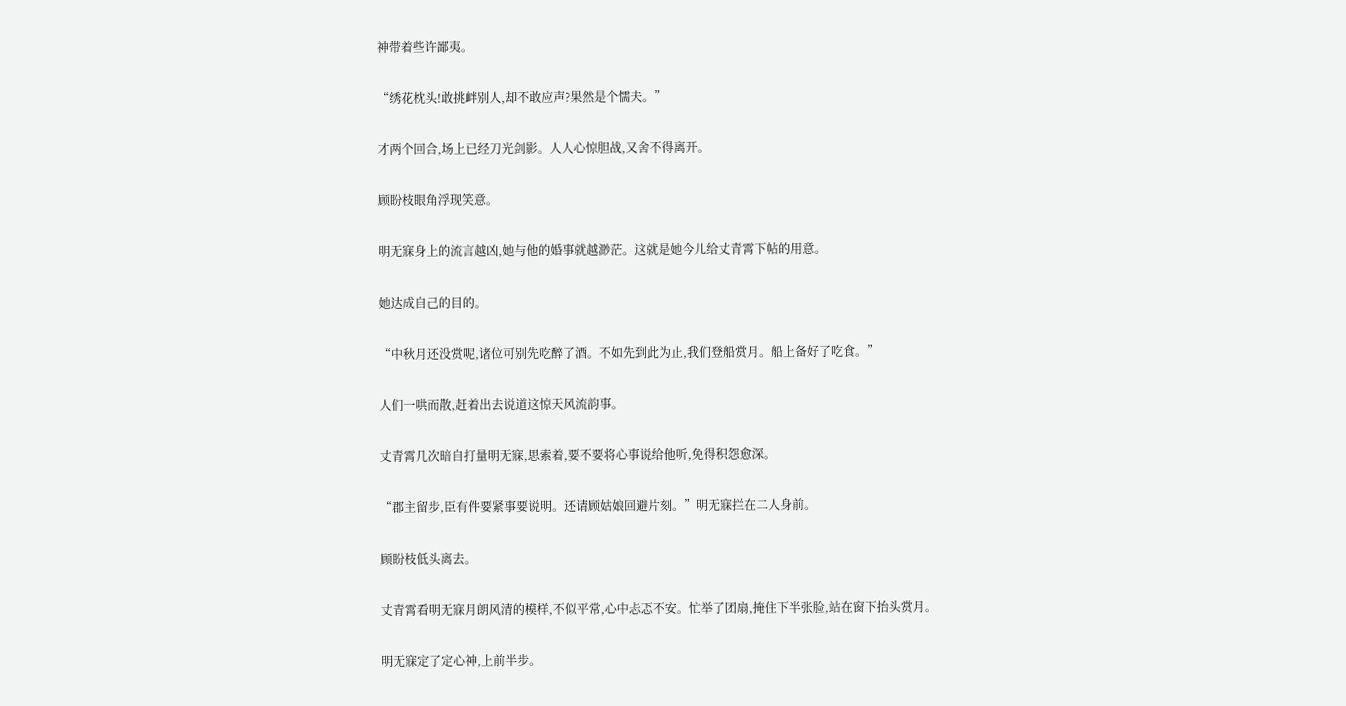神带着些许鄙夷。

“绣花枕头!敢挑衅别人,却不敢应声?果然是个懦夫。”

才两个回合,场上已经刀光剑影。人人心惊胆战,又舍不得离开。

顾盼枝眼角浮现笑意。

明无寐身上的流言越凶,她与他的婚事就越渺茫。这就是她今儿给丈青霄下帖的用意。

她达成自己的目的。

“中秋月还没赏呢,诸位可别先吃醉了酒。不如先到此为止,我们登船赏月。船上备好了吃食。”

人们一哄而散,赶着出去说道这惊天风流韵事。

丈青霄几次暗自打量明无寐,思索着,要不要将心事说给他听,免得积怨愈深。

“郡主留步,臣有件要紧事要说明。还请顾姑娘回避片刻。”明无寐拦在二人身前。

顾盼枝低头离去。

丈青霄看明无寐月朗风清的模样,不似平常,心中忐忑不安。忙举了团扇,掩住下半张脸,站在窗下抬头赏月。

明无寐定了定心神,上前半步。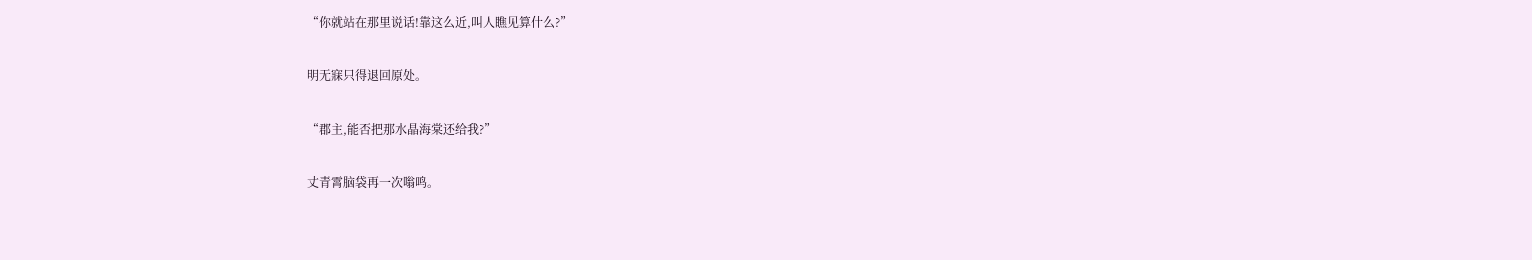“你就站在那里说话!靠这么近,叫人瞧见算什么?”

明无寐只得退回原处。

“郡主,能否把那水晶海棠还给我?”

丈青霄脑袋再一次嗡鸣。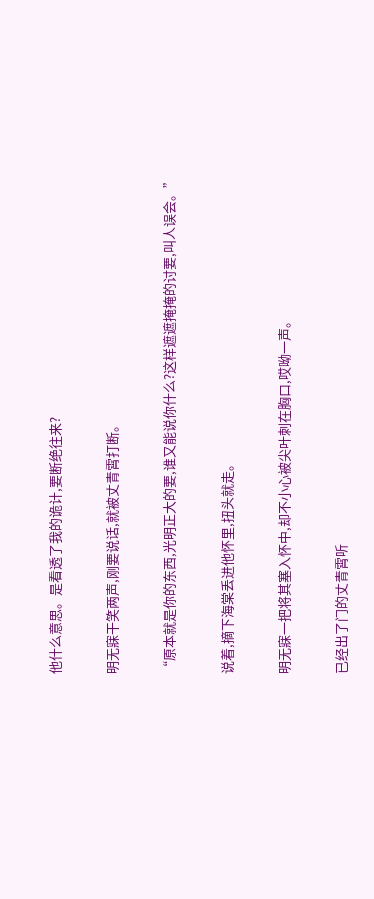他什么意思。是看透了我的诡计,要断绝往来?

明无寐干笑两声,刚要说话,就被丈青霄打断。

“原本就是你的东西,光明正大的要,谁又能说你什么?这样遮遮掩掩的讨要,叫人误会。”

说着,摘下海棠丢进他怀里,扭头就走。

明无寐一把将其塞入怀中,却不小心被尖叶刺在胸口,哎呦一声。

已经出了门的丈青霄听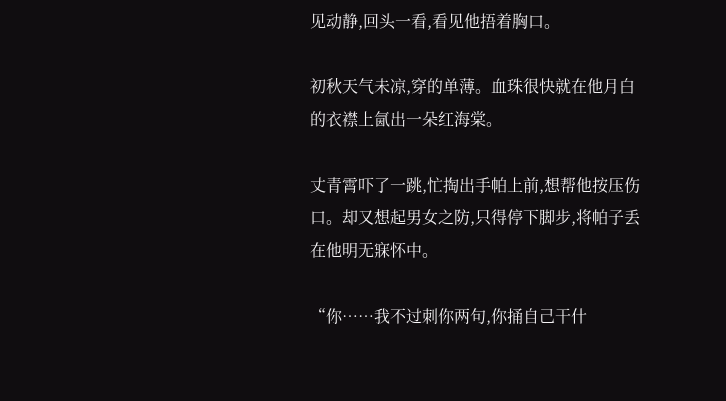见动静,回头一看,看见他捂着胸口。

初秋天气未凉,穿的单薄。血珠很快就在他月白的衣襟上氤出一朵红海棠。

丈青霄吓了一跳,忙掏出手帕上前,想帮他按压伤口。却又想起男女之防,只得停下脚步,将帕子丢在他明无寐怀中。

“你……我不过刺你两句,你捅自己干什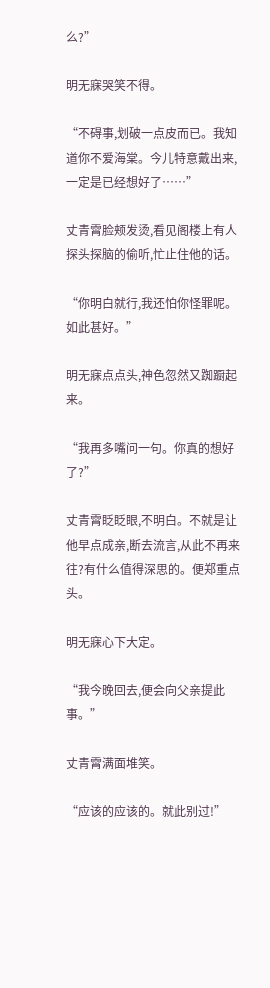么?”

明无寐哭笑不得。

“不碍事,划破一点皮而已。我知道你不爱海棠。今儿特意戴出来,一定是已经想好了……”

丈青霄脸颊发烫,看见阁楼上有人探头探脑的偷听,忙止住他的话。

“你明白就行,我还怕你怪罪呢。如此甚好。”

明无寐点点头,神色忽然又踟蹰起来。

“我再多嘴问一句。你真的想好了?”

丈青霄眨眨眼,不明白。不就是让他早点成亲,断去流言,从此不再来往?有什么值得深思的。便郑重点头。

明无寐心下大定。

“我今晚回去,便会向父亲提此事。”

丈青霄满面堆笑。

“应该的应该的。就此别过!”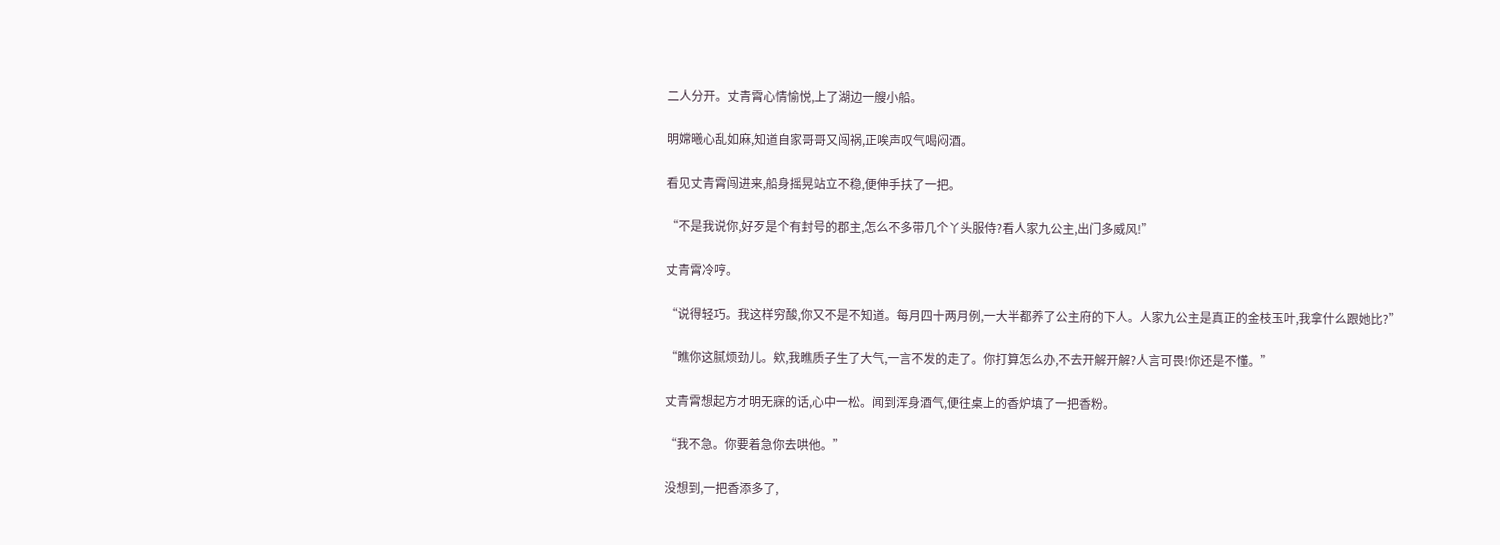二人分开。丈青霄心情愉悦,上了湖边一艘小船。

明嫦曦心乱如麻,知道自家哥哥又闯祸,正唉声叹气喝闷酒。

看见丈青霄闯进来,船身摇晃站立不稳,便伸手扶了一把。

“不是我说你,好歹是个有封号的郡主,怎么不多带几个丫头服侍?看人家九公主,出门多威风!”

丈青霄冷哼。

“说得轻巧。我这样穷酸,你又不是不知道。每月四十两月例,一大半都养了公主府的下人。人家九公主是真正的金枝玉叶,我拿什么跟她比?”

“瞧你这腻烦劲儿。欸,我瞧质子生了大气,一言不发的走了。你打算怎么办,不去开解开解?人言可畏!你还是不懂。”

丈青霄想起方才明无寐的话,心中一松。闻到浑身酒气,便往桌上的香炉填了一把香粉。

“我不急。你要着急你去哄他。”

没想到,一把香添多了,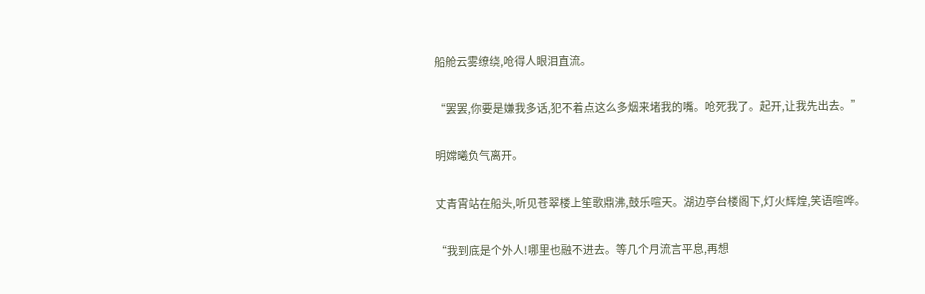船舱云雾缭绕,呛得人眼泪直流。

“罢罢,你要是嫌我多话,犯不着点这么多烟来堵我的嘴。呛死我了。起开,让我先出去。”

明嫦曦负气离开。

丈青霄站在船头,听见苍翠楼上笙歌鼎沸,鼓乐喧天。湖边亭台楼阁下,灯火辉煌,笑语喧哗。

“我到底是个外人!哪里也融不进去。等几个月流言平息,再想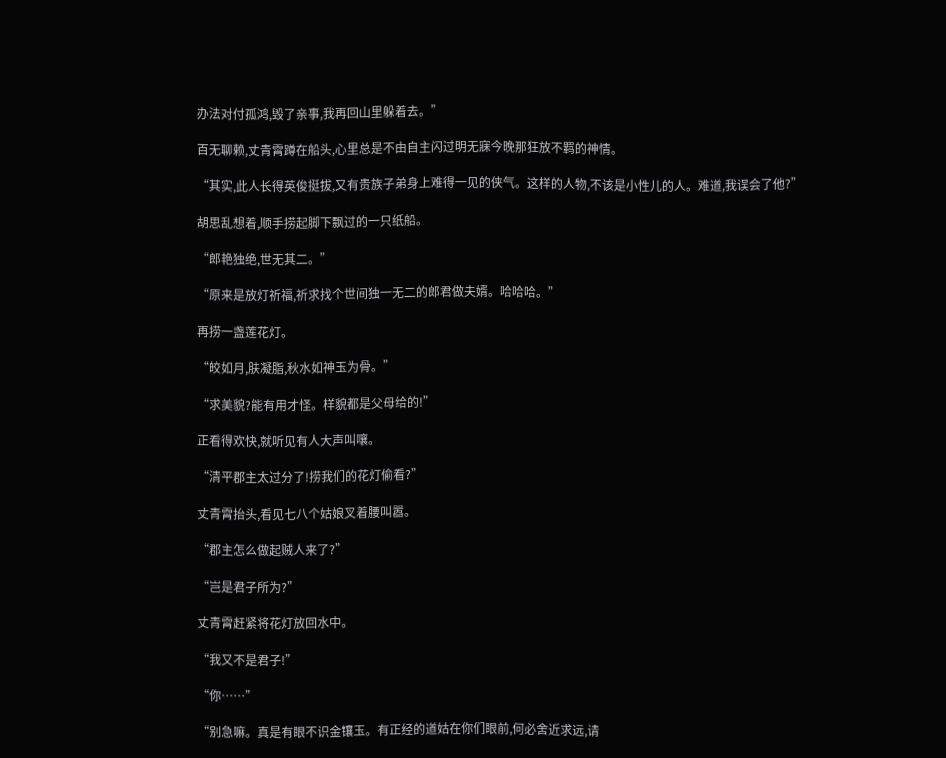办法对付孤鸿,毁了亲事,我再回山里躲着去。”

百无聊赖,丈青霄蹲在船头,心里总是不由自主闪过明无寐今晚那狂放不羁的神情。

“其实,此人长得英俊挺拔,又有贵族子弟身上难得一见的侠气。这样的人物,不该是小性儿的人。难道,我误会了他?”

胡思乱想着,顺手捞起脚下飘过的一只纸船。

“郎艳独绝,世无其二。”

“原来是放灯祈福,祈求找个世间独一无二的郎君做夫婿。哈哈哈。”

再捞一盏莲花灯。

“皎如月,肤凝脂,秋水如神玉为骨。”

“求美貌?能有用才怪。样貌都是父母给的!”

正看得欢快,就听见有人大声叫嚷。

“清平郡主太过分了!捞我们的花灯偷看?”

丈青霄抬头,看见七八个姑娘叉着腰叫嚣。

“郡主怎么做起贼人来了?”

“岂是君子所为?”

丈青霄赶紧将花灯放回水中。

“我又不是君子!”

“你……”

“别急嘛。真是有眼不识金镶玉。有正经的道姑在你们眼前,何必舍近求远,请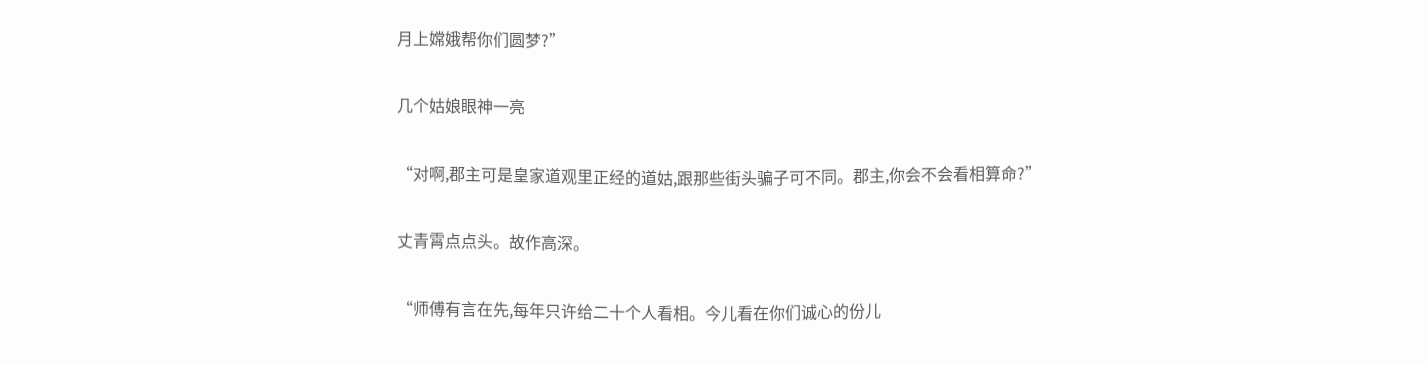月上嫦娥帮你们圆梦?”

几个姑娘眼神一亮

“对啊,郡主可是皇家道观里正经的道姑,跟那些街头骗子可不同。郡主,你会不会看相算命?”

丈青霄点点头。故作高深。

“师傅有言在先,每年只许给二十个人看相。今儿看在你们诚心的份儿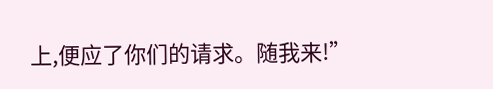上,便应了你们的请求。随我来!”